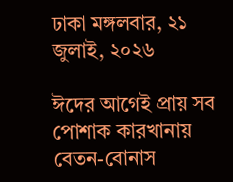ঢাকা মঙ্গলবার, ২১ জুলাই, ২০২৬

ঈদের আগেই প্রায় সব পোশাক কারখানায় বেতন-বোনাস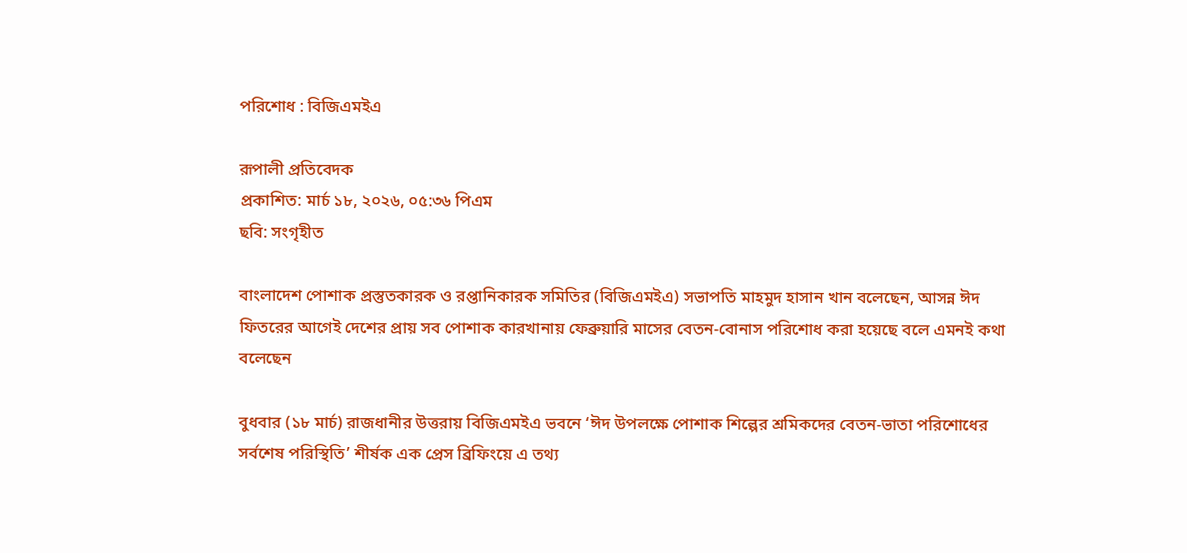পরিশোধ : বিজিএমইএ

রূপালী প্রতিবেদক
প্রকাশিত: মার্চ ১৮, ২০২৬, ০৫:৩৬ পিএম
ছবি: সংগৃহীত

বাংলাদেশ পোশাক প্রস্তুতকারক ও রপ্তানিকারক সমিতির (বিজিএমইএ) সভাপতি মাহমুদ হাসান খান বলেছেন, আসন্ন ঈদ ফিতরের আগেই দেশের প্রায় সব পোশাক কারখানায় ফেব্রুয়ারি মাসের বেতন-বোনাস পরিশোধ করা হয়েছে বলে এমনই কথা বলেছেন

বুধবার (১৮ মার্চ) রাজধানীর উত্তরায় বিজিএমইএ ভবনে ‘ঈদ উপলক্ষে পোশাক শিল্পের শ্রমিকদের বেতন-ভাতা পরিশোধের সর্বশেষ পরিস্থিতি’ শীর্ষক এক প্রেস ব্রিফিংয়ে এ তথ্য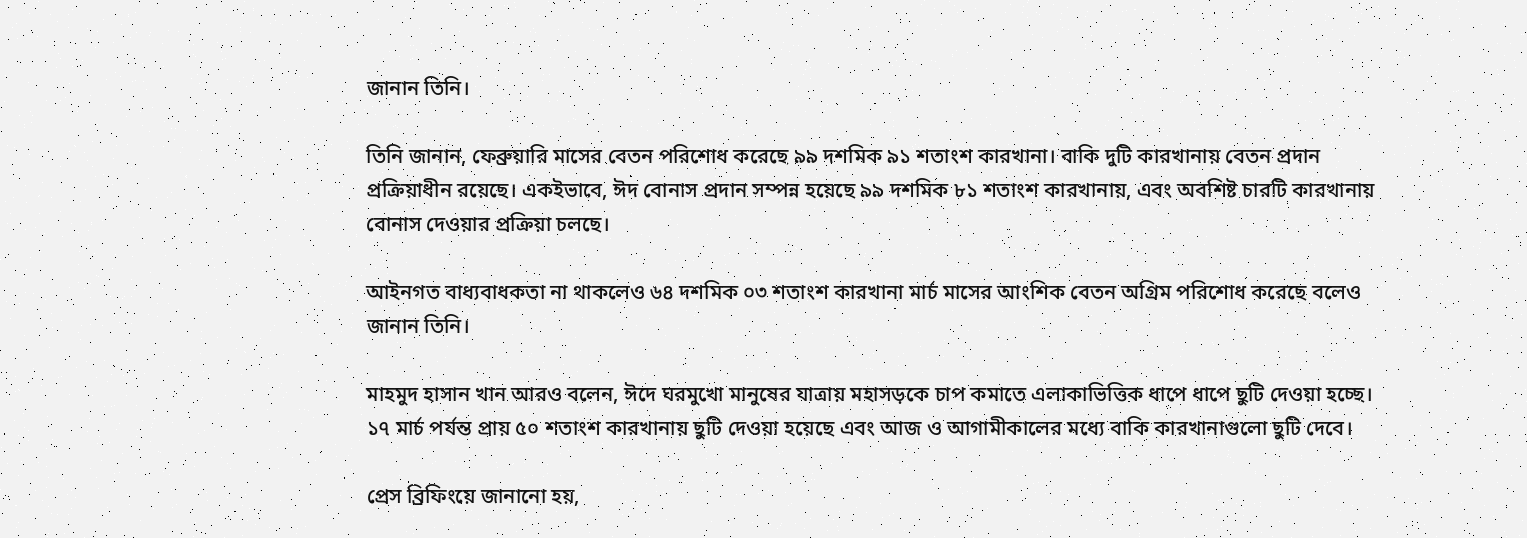জানান তিনি।

তিনি জানান, ফেব্রুয়ারি মাসের বেতন পরিশোধ করেছে ৯৯ দশমিক ৯১ শতাংশ কারখানা। বাকি দুটি কারখানায় বেতন প্রদান প্রক্রিয়াধীন রয়েছে। একইভাবে, ঈদ বোনাস প্রদান সম্পন্ন হয়েছে ৯৯ দশমিক ৮১ শতাংশ কারখানায়, এবং অবশিষ্ট চারটি কারখানায় বোনাস দেওয়ার প্রক্রিয়া চলছে।

আইনগত বাধ্যবাধকতা না থাকলেও ৬৪ দশমিক ০৩ শতাংশ কারখানা মার্চ মাসের আংশিক বেতন অগ্রিম পরিশোধ করেছে বলেও জানান তিনি।

মাহমুদ হাসান খান আরও বলেন, ঈদে ঘরমুখো মানুষের যাত্রায় মহাসড়কে চাপ কমাতে এলাকাভিত্তিক ধাপে ধাপে ছুটি দেওয়া হচ্ছে। ১৭ মার্চ পর্যন্ত প্রায় ৫০ শতাংশ কারখানায় ছুটি দেওয়া হয়েছে এবং আজ ও আগামীকালের মধ্যে বাকি কারখানাগুলো ছুটি দেবে।

প্রেস ব্রিফিংয়ে জানানো হয়,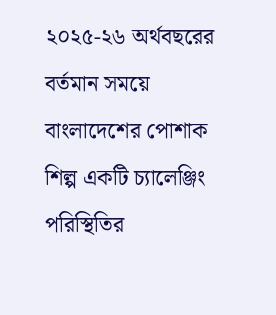২০২৫-২৬ অর্থবছরের বর্তমান সময়ে বাংলাদেশের পোশাক শিল্প একটি চ্যালেঞ্জিং পরিস্থিতির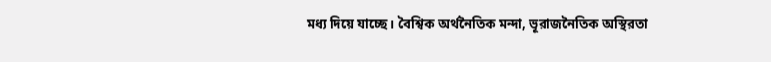মধ্য দিয়ে যাচ্ছে। বৈশ্বিক অর্থনৈতিক মন্দা, ভূরাজনৈতিক অস্থিরতা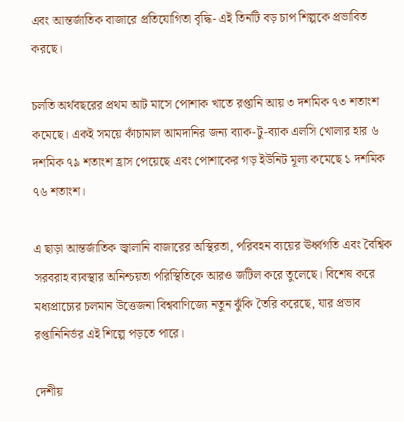এবং আন্তর্জাতিক বাজারে প্রতিযোগিতা বৃদ্ধি- এই তিনটি বড় চাপ শিল্পকে প্রভাবিত করছে।

চলতি অর্থবছরের প্রথম আট মাসে পোশাক খাতে রপ্তানি আয় ৩ দশমিক ৭৩ শতাংশ কমেছে। একই সময়ে কাঁচামাল আমদানির জন্য ব্যাক-টু-ব্যাক এলসি খোলার হার ৬ দশমিক ৭৯ শতাংশ হ্রাস পেয়েছে এবং পোশাকের গড় ইউনিট মূল্য কমেছে ১ দশমিক ৭৬ শতাংশ।

এ ছাড়া আন্তর্জাতিক জ্বালানি বাজারের অস্থিরতা, পরিবহন ব্যয়ের ঊর্ধ্বগতি এবং বৈশ্বিক সরবরাহ ব্যবস্থার অনিশ্চয়তা পরিস্থিতিকে আরও জটিল করে তুলেছে। বিশেষ করে মধ্যপ্রাচ্যের চলমান উত্তেজনা বিশ্ববাণিজ্যে নতুন ঝুঁকি তৈরি করেছে, যার প্রভাব রপ্তানিনির্ভর এই শিল্পে পড়তে পারে।

দেশীয়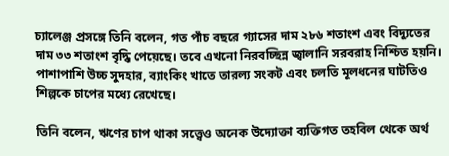চ্যালেঞ্জ প্রসঙ্গে তিনি বলেন, গত পাঁচ বছরে গ্যাসের দাম ২৮৬ শতাংশ এবং বিদ্যুতের দাম ৩৩ শতাংশ বৃদ্ধি পেয়েছে। তবে এখনো নিরবচ্ছিন্ন জ্বালানি সরবরাহ নিশ্চিত হয়নি। পাশাপাশি উচ্চ সুদহার, ব্যাংকিং খাতে তারল্য সংকট এবং চলতি মূলধনের ঘাটতিও শিল্পকে চাপের মধ্যে রেখেছে।

তিনি বলেন, ঋণের চাপ থাকা সত্ত্বেও অনেক উদ্যোক্তা ব্যক্তিগত তহবিল থেকে অর্থ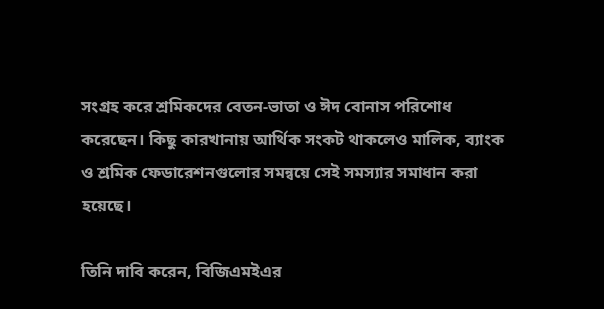সংগ্রহ করে শ্রমিকদের বেতন-ভাতা ও ঈদ বোনাস পরিশোধ করেছেন। কিছু কারখানায় আর্থিক সংকট থাকলেও মালিক, ব্যাংক ও শ্রমিক ফেডারেশনগুলোর সমন্বয়ে সেই সমস্যার সমাধান করা হয়েছে।

তিনি দাবি করেন, বিজিএমইএর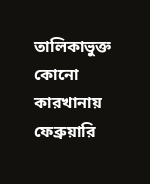তালিকাভুক্ত কোনো কারখানায় ফেব্রুয়ারি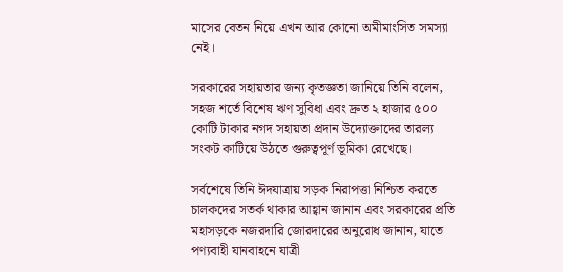মাসের বেতন নিয়ে এখন আর কোনো অমীমাংসিত সমস্যা নেই।

সরকারের সহায়তার জন্য কৃতজ্ঞতা জানিয়ে তিনি বলেন, সহজ শর্তে বিশেষ ঋণ সুবিধা এবং দ্রুত ২ হাজার ৫০০ কোটি টাকার নগদ সহায়তা প্রদান উদ্যোক্তাদের তারল্য সংকট কাটিয়ে উঠতে গুরুত্বপূর্ণ ভূমিকা রেখেছে।

সর্বশেষে তিনি ঈদযাত্রায় সড়ক নিরাপত্তা নিশ্চিত করতে চালকদের সতর্ক থাকার আহ্বান জানান এবং সরকারের প্রতি মহাসড়কে নজরদারি জোরদারের অনুরোধ জানান, যাতে পণ্যবাহী যানবাহনে যাত্রী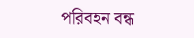পরিবহন বন্ধ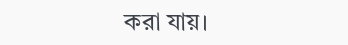করা যায়।